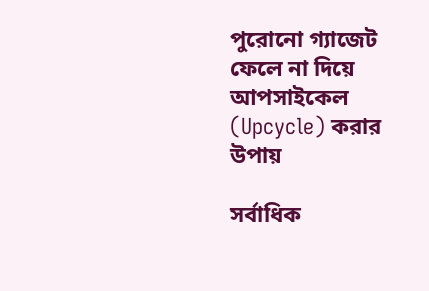পুরোনো গ্যাজেট ফেলে না দিয়ে আপসাইকেল (Upcycle) করার উপায়

সর্বাধিক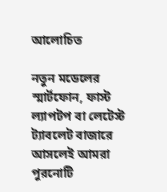আলোচিত

নতুন মডেলের স্মার্টফোন, ফাস্ট ল্যাপটপ বা লেটেস্ট ট্যাবলেট বাজারে আসলেই আমরা পুরনোটি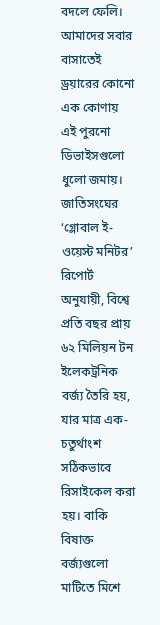বদলে ফেলি। আমাদের সবার বাসাতেই ড্রয়ারের কোনো এক কোণায় এই পুরনো ডিভাইসগুলো ধুলো জমায়। জাতিসংঘের ‘গ্লোবাল ই-ওয়েস্ট মনিটর’ রিপোর্ট অনুযায়ী, বিশ্বে প্রতি বছর প্রায় ৬২ মিলিয়ন টন ইলেকট্রনিক বর্জ্য তৈরি হয়, যার মাত্র এক-চতুর্থাংশ সঠিকভাবে রিসাইকেল করা হয়। বাকি বিষাক্ত বর্জ্যগুলো মাটিতে মিশে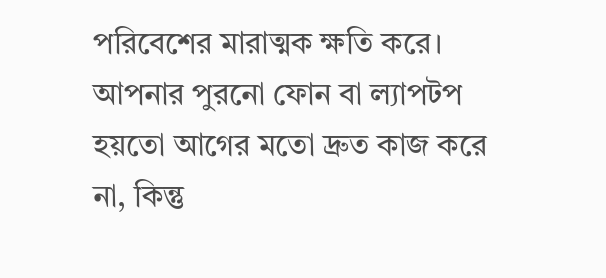পরিবেশের মারাত্মক ক্ষতি করে। আপনার পুরনো ফোন বা ল্যাপটপ হয়তো আগের মতো দ্রুত কাজ করে না, কিন্তু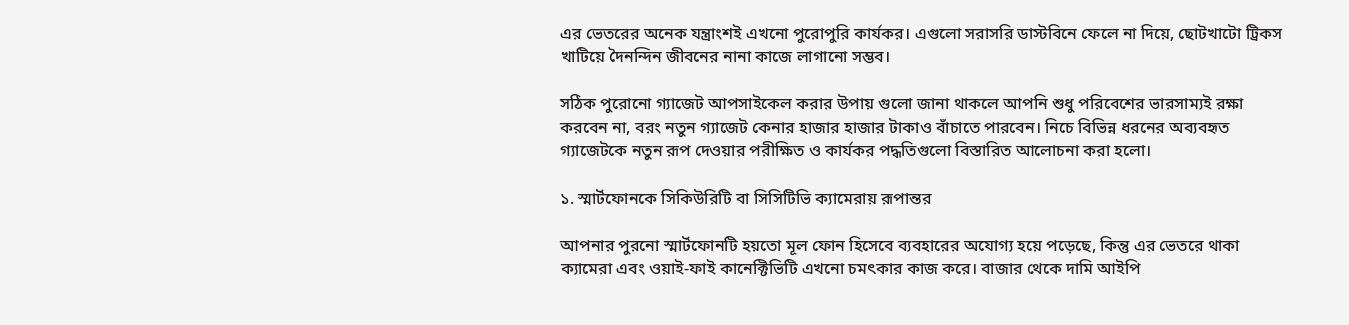এর ভেতরের অনেক যন্ত্রাংশই এখনো পুরোপুরি কার্যকর। এগুলো সরাসরি ডাস্টবিনে ফেলে না দিয়ে, ছোটখাটো ট্রিকস খাটিয়ে দৈনন্দিন জীবনের নানা কাজে লাগানো সম্ভব।

সঠিক পুরোনো গ্যাজেট আপসাইকেল করার উপায় গুলো জানা থাকলে আপনি শুধু পরিবেশের ভারসাম্যই রক্ষা করবেন না, বরং নতুন গ্যাজেট কেনার হাজার হাজার টাকাও বাঁচাতে পারবেন। নিচে বিভিন্ন ধরনের অব্যবহৃত গ্যাজেটকে নতুন রূপ দেওয়ার পরীক্ষিত ও কার্যকর পদ্ধতিগুলো বিস্তারিত আলোচনা করা হলো।

১. স্মার্টফোনকে সিকিউরিটি বা সিসিটিভি ক্যামেরায় রূপান্তর

আপনার পুরনো স্মার্টফোনটি হয়তো মূল ফোন হিসেবে ব্যবহারের অযোগ্য হয়ে পড়েছে, কিন্তু এর ভেতরে থাকা ক্যামেরা এবং ওয়াই-ফাই কানেক্টিভিটি এখনো চমৎকার কাজ করে। বাজার থেকে দামি আইপি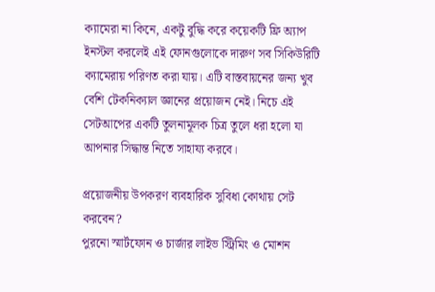ক্যামেরা না কিনে, একটু বুদ্ধি করে কয়েকটি ফ্রি অ্যাপ ইনস্টল করলেই এই ফোনগুলোকে দারুণ সব সিকিউরিটি ক্যামেরায় পরিণত করা যায়। এটি বাস্তবায়নের জন্য খুব বেশি টেকনিক্যাল জ্ঞানের প্রয়োজন নেই। নিচে এই সেটআপের একটি তুলনামূলক চিত্র তুলে ধরা হলো যা আপনার সিদ্ধান্ত নিতে সাহায্য করবে।

প্রয়োজনীয় উপকরণ ব্যবহারিক সুবিধা কোথায় সেট করবেন?
পুরনো স্মার্টফোন ও চার্জার লাইভ স্ট্রিমিং ও মোশন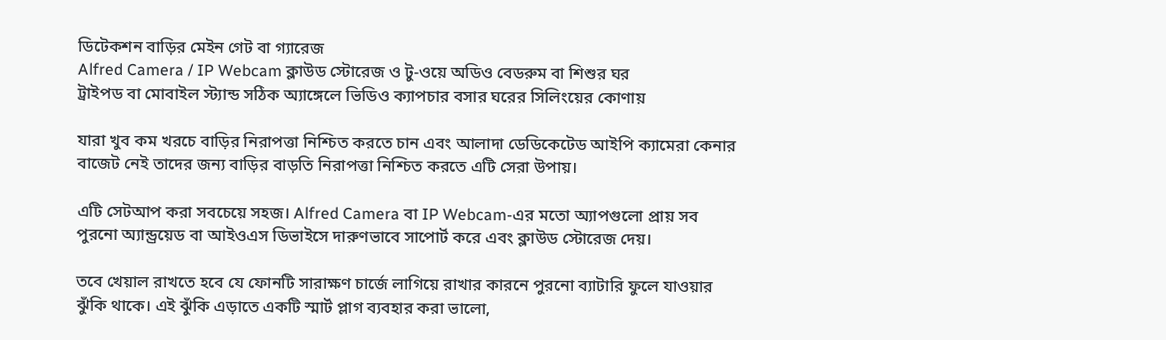ডিটেকশন বাড়ির মেইন গেট বা গ্যারেজ
Alfred Camera / IP Webcam ক্লাউড স্টোরেজ ও টু-ওয়ে অডিও বেডরুম বা শিশুর ঘর
ট্রাইপড বা মোবাইল স্ট্যান্ড সঠিক অ্যাঙ্গেলে ভিডিও ক্যাপচার বসার ঘরের সিলিংয়ের কোণায়

যারা খুব কম খরচে বাড়ির নিরাপত্তা নিশ্চিত করতে চান এবং আলাদা ডেডিকেটেড আইপি ক্যামেরা কেনার বাজেট নেই তাদের জন্য বাড়ির বাড়তি নিরাপত্তা নিশ্চিত করতে এটি সেরা উপায়।

এটি সেটআপ করা সবচেয়ে সহজ। Alfred Camera বা IP Webcam-এর মতো অ্যাপগুলো প্রায় সব পুরনো অ্যান্ড্রয়েড বা আইওএস ডিভাইসে দারুণভাবে সাপোর্ট করে এবং ক্লাউড স্টোরেজ দেয়।

তবে খেয়াল রাখতে হবে যে ফোনটি সারাক্ষণ চার্জে লাগিয়ে রাখার কারনে পুরনো ব্যাটারি ফুলে যাওয়ার ঝুঁকি থাকে। এই ঝুঁকি এড়াতে একটি স্মার্ট প্লাগ ব্যবহার করা ভালো,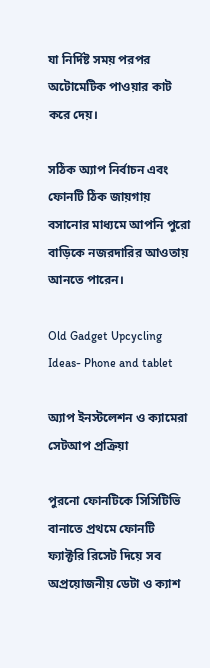যা নির্দিষ্ট সময় পরপর অটোমেটিক পাওয়ার কাট করে দেয়।

সঠিক অ্যাপ নির্বাচন এবং ফোনটি ঠিক জায়গায় বসানোর মাধ্যমে আপনি পুরো বাড়িকে নজরদারির আওতায় আনতে পারেন।

Old Gadget Upcycling Ideas- Phone and tablet

অ্যাপ ইনস্টলেশন ও ক্যামেরা সেটআপ প্রক্রিয়া

পুরনো ফোনটিকে সিসিটিভি বানাতে প্রথমে ফোনটি ফ্যাক্টরি রিসেট দিয়ে সব অপ্রয়োজনীয় ডেটা ও ক্যাশ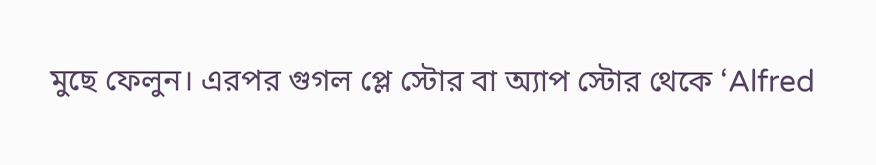মুছে ফেলুন। এরপর গুগল প্লে স্টোর বা অ্যাপ স্টোর থেকে ‘Alfred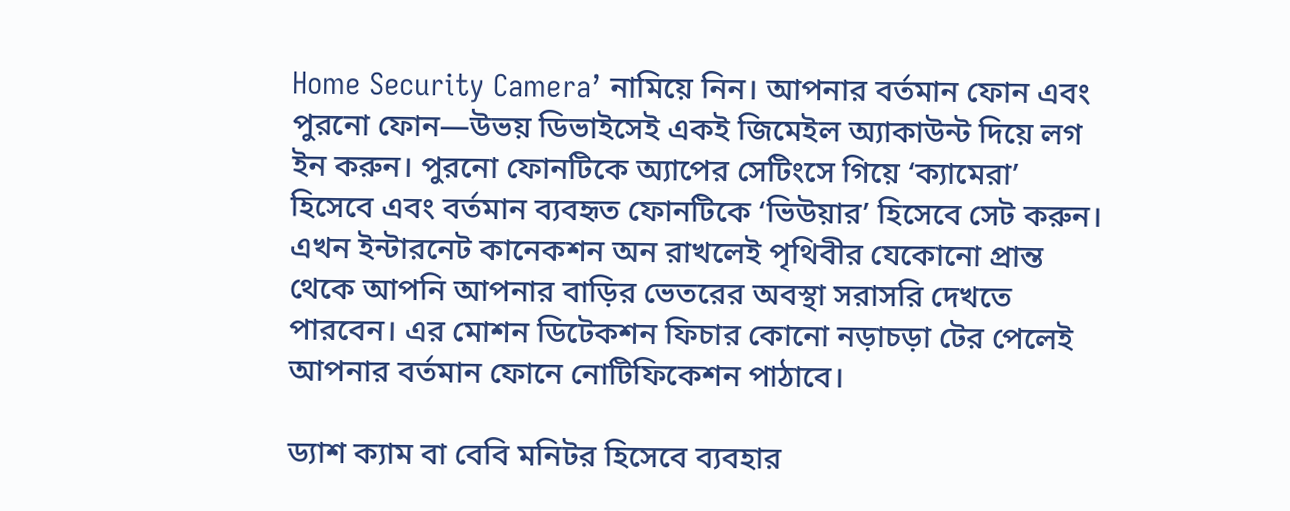Home Security Camera’ নামিয়ে নিন। আপনার বর্তমান ফোন এবং পুরনো ফোন—উভয় ডিভাইসেই একই জিমেইল অ্যাকাউন্ট দিয়ে লগ ইন করুন। পুরনো ফোনটিকে অ্যাপের সেটিংসে গিয়ে ‘ক্যামেরা’ হিসেবে এবং বর্তমান ব্যবহৃত ফোনটিকে ‘ভিউয়ার’ হিসেবে সেট করুন। এখন ইন্টারনেট কানেকশন অন রাখলেই পৃথিবীর যেকোনো প্রান্ত থেকে আপনি আপনার বাড়ির ভেতরের অবস্থা সরাসরি দেখতে পারবেন। এর মোশন ডিটেকশন ফিচার কোনো নড়াচড়া টের পেলেই আপনার বর্তমান ফোনে নোটিফিকেশন পাঠাবে।

ড্যাশ ক্যাম বা বেবি মনিটর হিসেবে ব্যবহার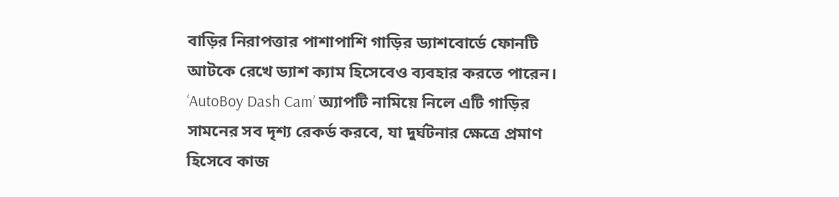বাড়ির নিরাপত্তার পাশাপাশি গাড়ির ড্যাশবোর্ডে ফোনটি আটকে রেখে ড্যাশ ক্যাম হিসেবেও ব্যবহার করতে পারেন। ‘AutoBoy Dash Cam’ অ্যাপটি নামিয়ে নিলে এটি গাড়ির সামনের সব দৃশ্য রেকর্ড করবে, যা দুর্ঘটনার ক্ষেত্রে প্রমাণ হিসেবে কাজ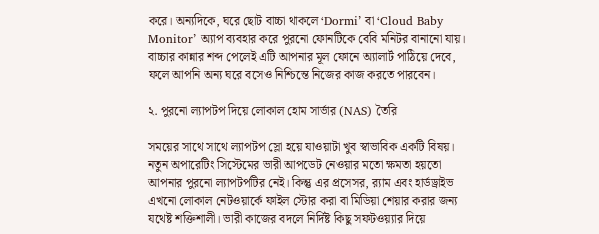করে। অন্যদিকে, ঘরে ছোট বাচ্চা থাকলে ‘Dormi’ বা ‘Cloud Baby Monitor’ অ্যাপ ব্যবহার করে পুরনো ফোনটিকে বেবি মনিটর বানানো যায়। বাচ্চার কান্নার শব্দ পেলেই এটি আপনার মূল ফোনে অ্যালার্ট পাঠিয়ে দেবে, ফলে আপনি অন্য ঘরে বসেও নিশ্চিন্তে নিজের কাজ করতে পারবেন।

২. পুরনো ল্যাপটপ দিয়ে লোকাল হোম সার্ভার (NAS) তৈরি

সময়ের সাথে সাথে ল্যাপটপ স্লো হয়ে যাওয়াটা খুব স্বাভাবিক একটি বিষয়। নতুন অপারেটিং সিস্টেমের ভারী আপডেট নেওয়ার মতো ক্ষমতা হয়তো আপনার পুরনো ল্যাপটপটির নেই। কিন্তু এর প্রসেসর, র‍্যাম এবং হার্ডড্রাইভ এখনো লোকাল নেটওয়ার্কে ফাইল স্টোর করা বা মিডিয়া শেয়ার করার জন্য যথেষ্ট শক্তিশালী। ভারী কাজের বদলে নির্দিষ্ট কিছু সফটওয়্যার দিয়ে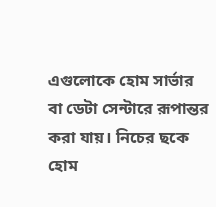এগুলোকে হোম সার্ভার বা ডেটা সেন্টারে রূপান্তর করা যায়। নিচের ছকে হোম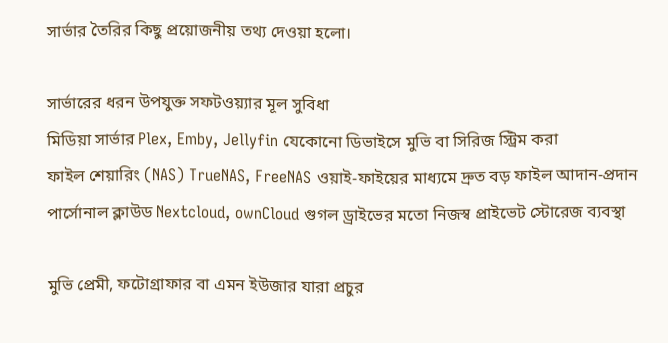সার্ভার তৈরির কিছু প্রয়োজনীয় তথ্য দেওয়া হলো।

সার্ভারের ধরন উপযুক্ত সফটওয়্যার মূল সুবিধা
মিডিয়া সার্ভার Plex, Emby, Jellyfin যেকোনো ডিভাইসে মুভি বা সিরিজ স্ট্রিম করা
ফাইল শেয়ারিং (NAS) TrueNAS, FreeNAS ওয়াই-ফাইয়ের মাধ্যমে দ্রুত বড় ফাইল আদান-প্রদান
পার্সোনাল ক্লাউড Nextcloud, ownCloud গুগল ড্রাইভের মতো নিজস্ব প্রাইভেট স্টোরেজ ব্যবস্থা

মুভি প্রেমী, ফটোগ্রাফার বা এমন ইউজার যারা প্রচুর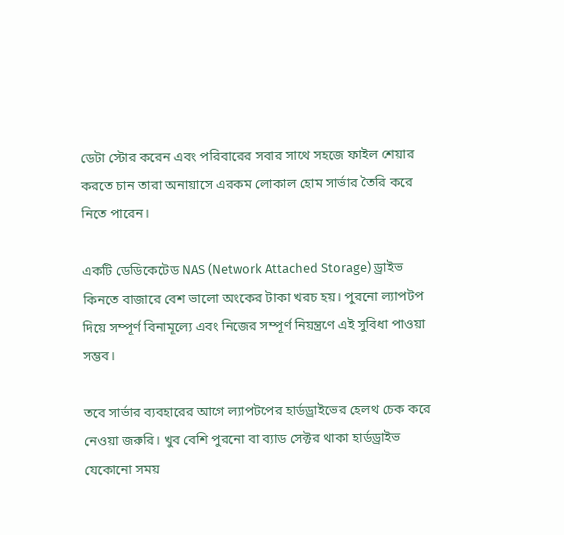ডেটা স্টোর করেন এবং পরিবারের সবার সাথে সহজে ফাইল শেয়ার করতে চান তারা অনায়াসে এরকম লোকাল হোম সার্ভার তৈরি করে নিতে পারেন।

একটি ডেডিকেটেড NAS (Network Attached Storage) ড্রাইভ কিনতে বাজারে বেশ ভালো অংকের টাকা খরচ হয়। পুরনো ল্যাপটপ দিয়ে সম্পূর্ণ বিনামূল্যে এবং নিজের সম্পূর্ণ নিয়ন্ত্রণে এই সুবিধা পাওয়া সম্ভব।

তবে সার্ভার ব্যবহারের আগে ল্যাপটপের হার্ডড্রাইভের হেলথ চেক করে নেওয়া জরুরি। খুব বেশি পুরনো বা ব্যাড সেক্টর থাকা হার্ডড্রাইভ যেকোনো সময়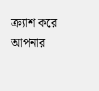ক্র্যাশ করে আপনার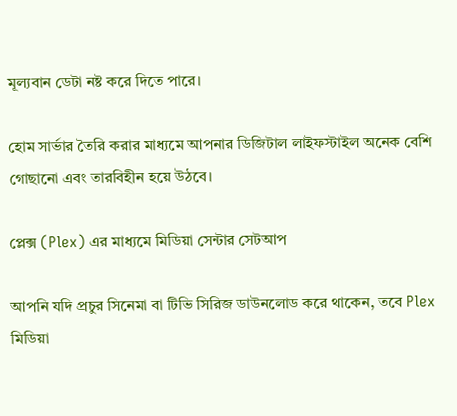মূল্যবান ডেটা নষ্ট করে দিতে পারে।

হোম সার্ভার তৈরি করার মাধ্যমে আপনার ডিজিটাল লাইফস্টাইল অনেক বেশি গোছানো এবং তারবিহীন হয়ে উঠবে।

প্লেক্স (Plex) এর মাধ্যমে মিডিয়া সেন্টার সেটআপ

আপনি যদি প্রচুর সিনেমা বা টিভি সিরিজ ডাউনলোড করে থাকেন, তবে Plex মিডিয়া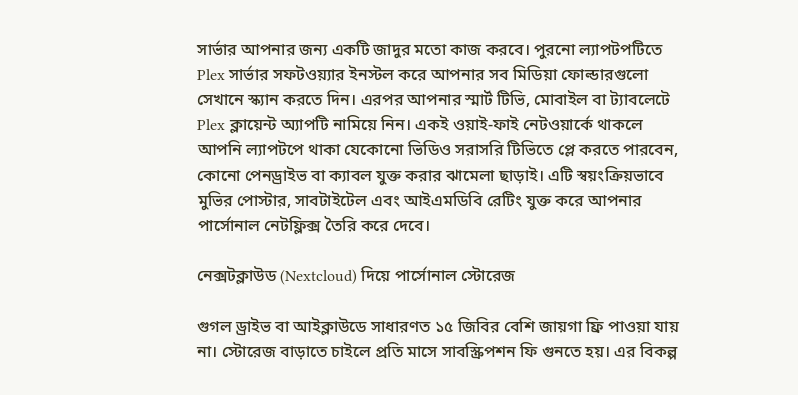সার্ভার আপনার জন্য একটি জাদুর মতো কাজ করবে। পুরনো ল্যাপটপটিতে Plex সার্ভার সফটওয়্যার ইনস্টল করে আপনার সব মিডিয়া ফোল্ডারগুলো সেখানে স্ক্যান করতে দিন। এরপর আপনার স্মার্ট টিভি, মোবাইল বা ট্যাবলেটে Plex ক্লায়েন্ট অ্যাপটি নামিয়ে নিন। একই ওয়াই-ফাই নেটওয়ার্কে থাকলে আপনি ল্যাপটপে থাকা যেকোনো ভিডিও সরাসরি টিভিতে প্লে করতে পারবেন, কোনো পেনড্রাইভ বা ক্যাবল যুক্ত করার ঝামেলা ছাড়াই। এটি স্বয়ংক্রিয়ভাবে মুভির পোস্টার, সাবটাইটেল এবং আইএমডিবি রেটিং যুক্ত করে আপনার পার্সোনাল নেটফ্লিক্স তৈরি করে দেবে।

নেক্সটক্লাউড (Nextcloud) দিয়ে পার্সোনাল স্টোরেজ

গুগল ড্রাইভ বা আইক্লাউডে সাধারণত ১৫ জিবির বেশি জায়গা ফ্রি পাওয়া যায় না। স্টোরেজ বাড়াতে চাইলে প্রতি মাসে সাবস্ক্রিপশন ফি গুনতে হয়। এর বিকল্প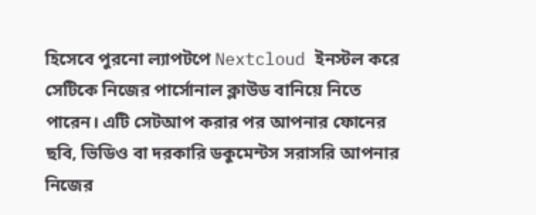হিসেবে পুরনো ল্যাপটপে Nextcloud ইনস্টল করে সেটিকে নিজের পার্সোনাল ক্লাউড বানিয়ে নিতে পারেন। এটি সেটআপ করার পর আপনার ফোনের ছবি, ভিডিও বা দরকারি ডকুমেন্টস সরাসরি আপনার নিজের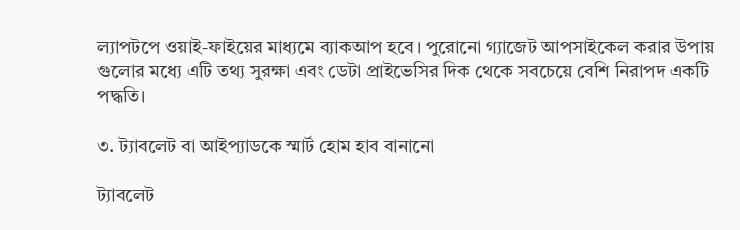ল্যাপটপে ওয়াই-ফাইয়ের মাধ্যমে ব্যাকআপ হবে। পুরোনো গ্যাজেট আপসাইকেল করার উপায় গুলোর মধ্যে এটি তথ্য সুরক্ষা এবং ডেটা প্রাইভেসির দিক থেকে সবচেয়ে বেশি নিরাপদ একটি পদ্ধতি।

৩. ট্যাবলেট বা আইপ্যাডকে স্মার্ট হোম হাব বানানো

ট্যাবলেট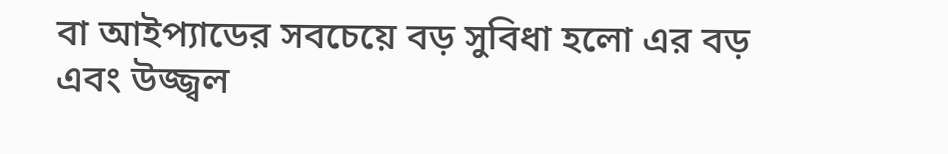বা আইপ্যাডের সবচেয়ে বড় সুবিধা হলো এর বড় এবং উজ্জ্বল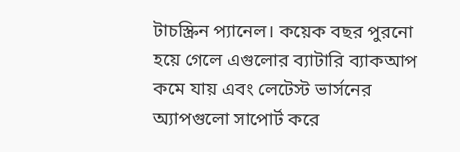টাচস্ক্রিন প্যানেল। কয়েক বছর পুরনো হয়ে গেলে এগুলোর ব্যাটারি ব্যাকআপ কমে যায় এবং লেটেস্ট ভার্সনের অ্যাপগুলো সাপোর্ট করে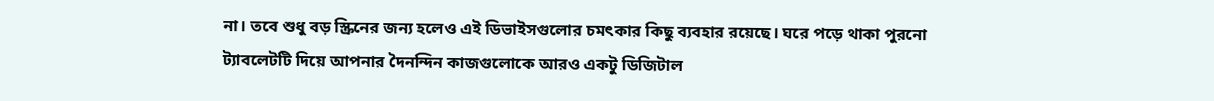না। তবে শুধু বড় স্ক্রিনের জন্য হলেও এই ডিভাইসগুলোর চমৎকার কিছু ব্যবহার রয়েছে। ঘরে পড়ে থাকা পুরনো ট্যাবলেটটি দিয়ে আপনার দৈনন্দিন কাজগুলোকে আরও একটু ডিজিটাল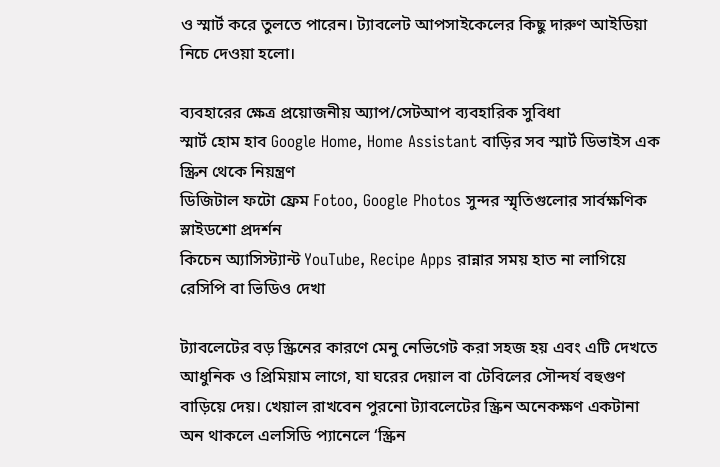ও স্মার্ট করে তুলতে পারেন। ট্যাবলেট আপসাইকেলের কিছু দারুণ আইডিয়া নিচে দেওয়া হলো।

ব্যবহারের ক্ষেত্র প্রয়োজনীয় অ্যাপ/সেটআপ ব্যবহারিক সুবিধা
স্মার্ট হোম হাব Google Home, Home Assistant বাড়ির সব স্মার্ট ডিভাইস এক স্ক্রিন থেকে নিয়ন্ত্রণ
ডিজিটাল ফটো ফ্রেম Fotoo, Google Photos সুন্দর স্মৃতিগুলোর সার্বক্ষণিক স্লাইডশো প্রদর্শন
কিচেন অ্যাসিস্ট্যান্ট YouTube, Recipe Apps রান্নার সময় হাত না লাগিয়ে রেসিপি বা ভিডিও দেখা

ট্যাবলেটের বড় স্ক্রিনের কারণে মেনু নেভিগেট করা সহজ হয় এবং এটি দেখতে আধুনিক ও প্রিমিয়াম লাগে, যা ঘরের দেয়াল বা টেবিলের সৌন্দর্য বহুগুণ বাড়িয়ে দেয়। খেয়াল রাখবেন পুরনো ট্যাবলেটের স্ক্রিন অনেকক্ষণ একটানা অন থাকলে এলসিডি প্যানেলে ‘স্ক্রিন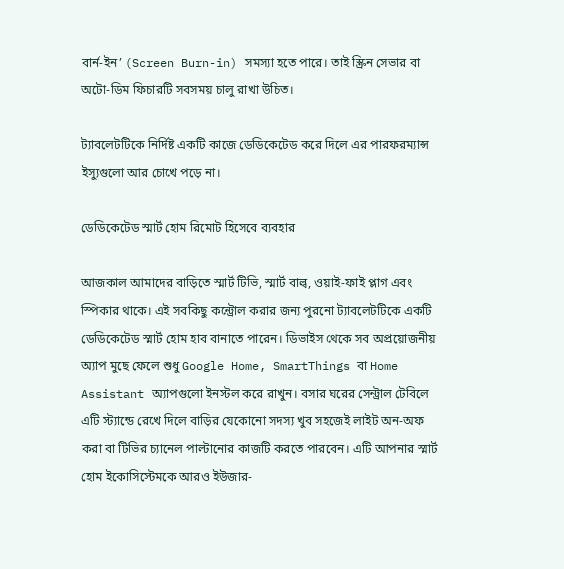বার্ন-ইন’ (Screen Burn-in) সমস্যা হতে পারে। তাই স্ক্রিন সেভার বা অটো-ডিম ফিচারটি সবসময় চালু রাখা উচিত।

ট্যাবলেটটিকে নির্দিষ্ট একটি কাজে ডেডিকেটেড করে দিলে এর পারফরম্যান্স ইস্যুগুলো আর চোখে পড়ে না।

ডেডিকেটেড স্মার্ট হোম রিমোট হিসেবে ব্যবহার

আজকাল আমাদের বাড়িতে স্মার্ট টিভি, স্মার্ট বাল্ব, ওয়াই-ফাই প্লাগ এবং স্পিকার থাকে। এই সবকিছু কন্ট্রোল করার জন্য পুরনো ট্যাবলেটটিকে একটি ডেডিকেটেড স্মার্ট হোম হাব বানাতে পারেন। ডিভাইস থেকে সব অপ্রয়োজনীয় অ্যাপ মুছে ফেলে শুধু Google Home, SmartThings বা Home Assistant অ্যাপগুলো ইনস্টল করে রাখুন। বসার ঘরের সেন্ট্রাল টেবিলে এটি স্ট্যান্ডে রেখে দিলে বাড়ির যেকোনো সদস্য খুব সহজেই লাইট অন-অফ করা বা টিভির চ্যানেল পাল্টানোর কাজটি করতে পারবেন। এটি আপনার স্মার্ট হোম ইকোসিস্টেমকে আরও ইউজার-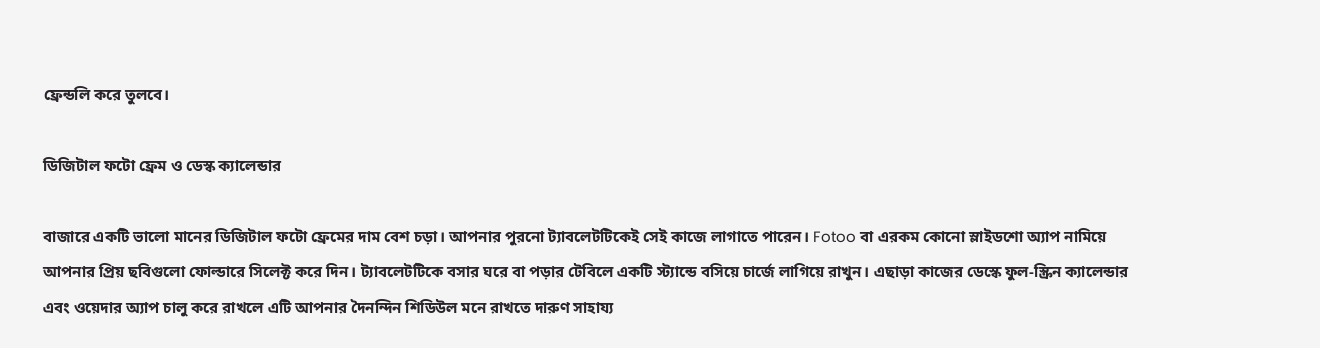ফ্রেন্ডলি করে তুলবে।

ডিজিটাল ফটো ফ্রেম ও ডেস্ক ক্যালেন্ডার

বাজারে একটি ভালো মানের ডিজিটাল ফটো ফ্রেমের দাম বেশ চড়া। আপনার পুরনো ট্যাবলেটটিকেই সেই কাজে লাগাতে পারেন। Fotoo বা এরকম কোনো স্লাইডশো অ্যাপ নামিয়ে আপনার প্রিয় ছবিগুলো ফোল্ডারে সিলেক্ট করে দিন। ট্যাবলেটটিকে বসার ঘরে বা পড়ার টেবিলে একটি স্ট্যান্ডে বসিয়ে চার্জে লাগিয়ে রাখুন। এছাড়া কাজের ডেস্কে ফুল-স্ক্রিন ক্যালেন্ডার এবং ওয়েদার অ্যাপ চালু করে রাখলে এটি আপনার দৈনন্দিন শিডিউল মনে রাখতে দারুণ সাহায্য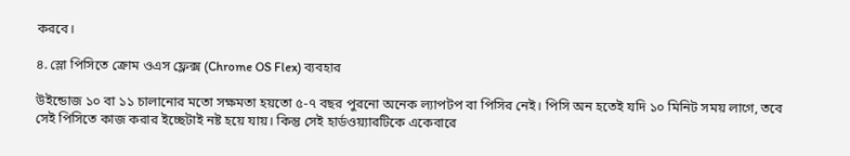করবে।

৪. স্লো পিসিতে ক্রোম ওএস ফ্লেক্স (Chrome OS Flex) ব্যবহার

উইন্ডোজ ১০ বা ১১ চালানোর মতো সক্ষমতা হয়তো ৫-৭ বছর পুরনো অনেক ল্যাপটপ বা পিসির নেই। পিসি অন হতেই যদি ১০ মিনিট সময় লাগে, তবে সেই পিসিতে কাজ করার ইচ্ছেটাই নষ্ট হয়ে যায়। কিন্তু সেই হার্ডওয়্যারটিকে একেবারে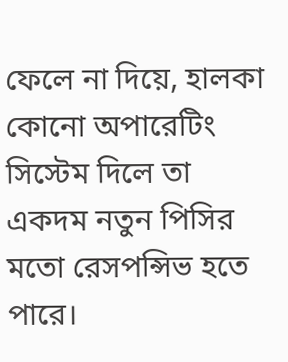ফেলে না দিয়ে, হালকা কোনো অপারেটিং সিস্টেম দিলে তা একদম নতুন পিসির মতো রেসপন্সিভ হতে পারে।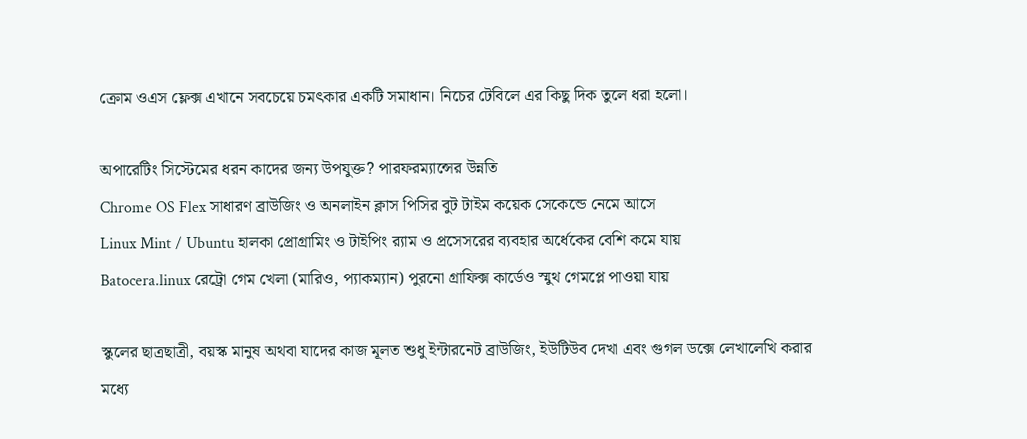ক্রোম ওএস ফ্লেক্স এখানে সবচেয়ে চমৎকার একটি সমাধান। নিচের টেবিলে এর কিছু দিক তুলে ধরা হলো।

অপারেটিং সিস্টেমের ধরন কাদের জন্য উপযুক্ত? পারফরম্যান্সের উন্নতি
Chrome OS Flex সাধারণ ব্রাউজিং ও অনলাইন ক্লাস পিসির বুট টাইম কয়েক সেকেন্ডে নেমে আসে
Linux Mint / Ubuntu হালকা প্রোগ্রামিং ও টাইপিং র‍্যাম ও প্রসেসরের ব্যবহার অর্ধেকের বেশি কমে যায়
Batocera.linux রেট্রো গেম খেলা (মারিও, প্যাকম্যান) পুরনো গ্রাফিক্স কার্ডেও স্মুথ গেমপ্লে পাওয়া যায়

স্কুলের ছাত্রছাত্রী, বয়স্ক মানুষ অথবা যাদের কাজ মূলত শুধু ইন্টারনেট ব্রাউজিং, ইউটিউব দেখা এবং গুগল ডক্সে লেখালেখি করার মধ্যে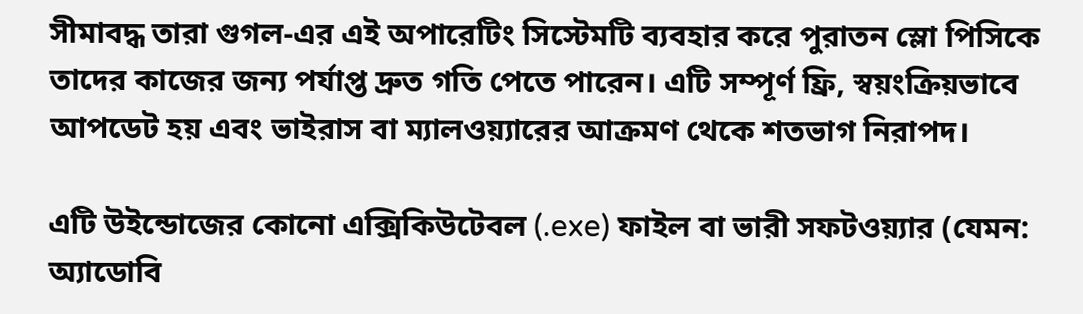সীমাবদ্ধ তারা গুগল-এর এই অপারেটিং সিস্টেমটি ব্যবহার করে পুরাতন স্লো পিসিকে তাদের কাজের জন্য পর্যাপ্ত দ্রুত গতি পেতে পারেন। এটি সম্পূর্ণ ফ্রি, স্বয়ংক্রিয়ভাবে আপডেট হয় এবং ভাইরাস বা ম্যালওয়্যারের আক্রমণ থেকে শতভাগ নিরাপদ।

এটি উইন্ডোজের কোনো এক্সিকিউটেবল (.exe) ফাইল বা ভারী সফটওয়্যার (যেমন: অ্যাডোবি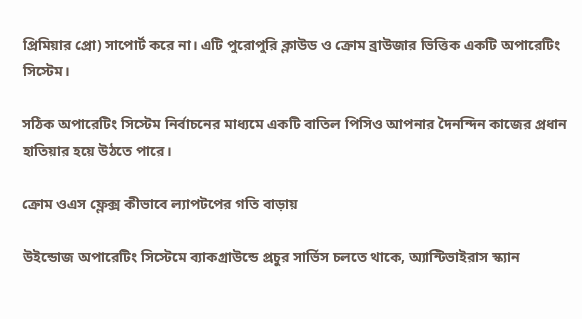প্রিমিয়ার প্রো) সাপোর্ট করে না। এটি পুরোপুরি ক্লাউড ও ক্রোম ব্রাউজার ভিত্তিক একটি অপারেটিং সিস্টেম।

সঠিক অপারেটিং সিস্টেম নির্বাচনের মাধ্যমে একটি বাতিল পিসিও আপনার দৈনন্দিন কাজের প্রধান হাতিয়ার হয়ে উঠতে পারে।

ক্রোম ওএস ফ্লেক্স কীভাবে ল্যাপটপের গতি বাড়ায়

উইন্ডোজ অপারেটিং সিস্টেমে ব্যাকগ্রাউন্ডে প্রচুর সার্ভিস চলতে থাকে, অ্যান্টিভাইরাস স্ক্যান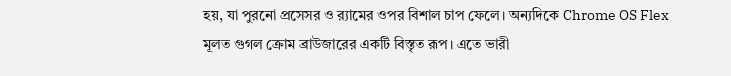হয়, যা পুরনো প্রসেসর ও র‍্যামের ওপর বিশাল চাপ ফেলে। অন্যদিকে Chrome OS Flex মূলত গুগল ক্রোম ব্রাউজারের একটি বিস্তৃত রূপ। এতে ভারী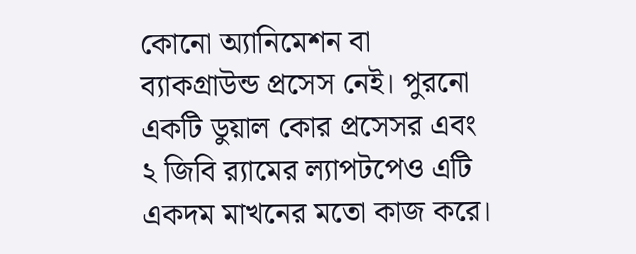কোনো অ্যানিমেশন বা ব্যাকগ্রাউন্ড প্রসেস নেই। পুরনো একটি ডুয়াল কোর প্রসেসর এবং ২ জিবি র‍্যামের ল্যাপটপেও এটি একদম মাখনের মতো কাজ করে।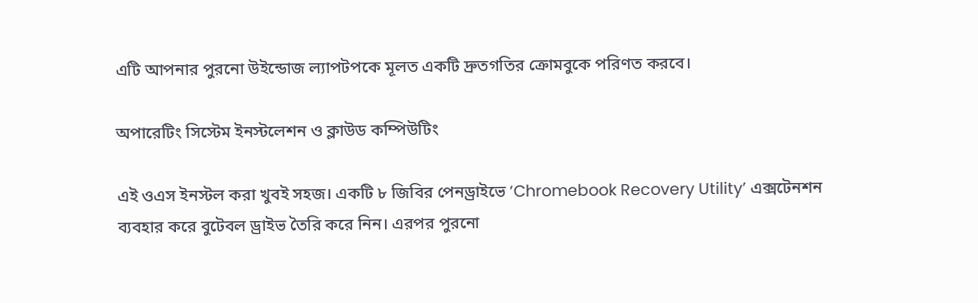এটি আপনার পুরনো উইন্ডোজ ল্যাপটপকে মূলত একটি দ্রুতগতির ক্রোমবুকে পরিণত করবে।

অপারেটিং সিস্টেম ইনস্টলেশন ও ক্লাউড কম্পিউটিং

এই ওএস ইনস্টল করা খুবই সহজ। একটি ৮ জিবির পেনড্রাইভে ‘Chromebook Recovery Utility’ এক্সটেনশন ব্যবহার করে বুটেবল ড্রাইভ তৈরি করে নিন। এরপর পুরনো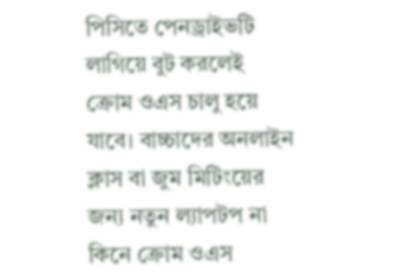পিসিতে পেনড্রাইভটি লাগিয়ে বুট করলেই ক্রোম ওএস চালু হয়ে যাবে। বাচ্চাদের অনলাইন ক্লাস বা জুম মিটিংয়ের জন্য নতুন ল্যাপটপ না কিনে ক্রোম ওএস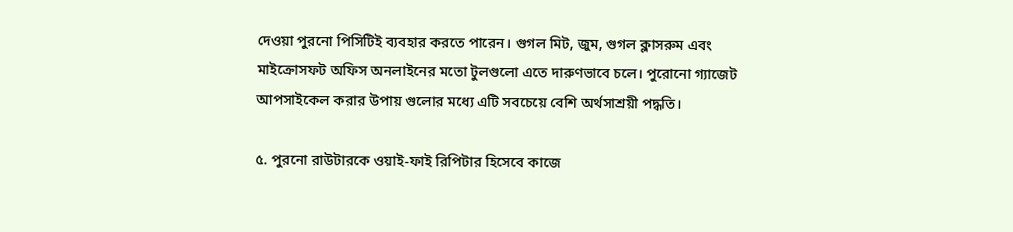দেওয়া পুরনো পিসিটিই ব্যবহার করতে পারেন। গুগল মিট, জুম, গুগল ক্লাসরুম এবং মাইক্রোসফট অফিস অনলাইনের মতো টুলগুলো এতে দারুণভাবে চলে। পুরোনো গ্যাজেট আপসাইকেল করার উপায় গুলোর মধ্যে এটি সবচেয়ে বেশি অর্থসাশ্রয়ী পদ্ধতি।

৫. পুরনো রাউটারকে ওয়াই-ফাই রিপিটার হিসেবে কাজে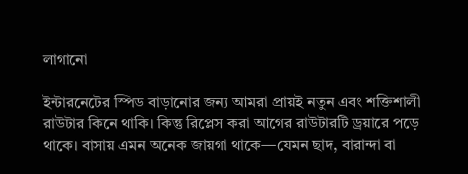লাগানো

ইন্টারনেটের স্পিড বাড়ানোর জন্য আমরা প্রায়ই নতুন এবং শক্তিশালী রাউটার কিনে থাকি। কিন্তু রিপ্লেস করা আগের রাউটারটি ড্রয়ারে পড়ে থাকে। বাসায় এমন অনেক জায়গা থাকে—যেমন ছাদ, বারান্দা বা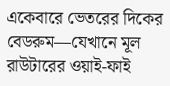একেবারে ভেতরের দিকের বেডরুম—যেখানে মূল রাউটারের ওয়াই-ফাই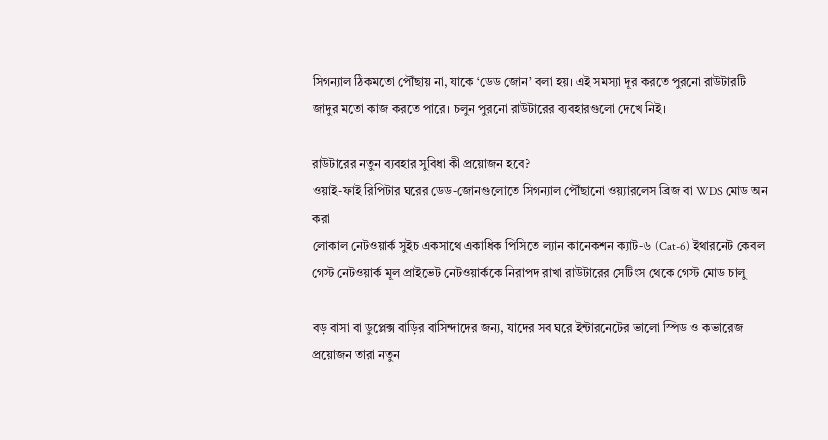সিগন্যাল ঠিকমতো পৌঁছায় না, যাকে ‘ডেড জোন’ বলা হয়। এই সমস্যা দূর করতে পুরনো রাউটারটি জাদুর মতো কাজ করতে পারে। চলুন পুরনো রাউটারের ব্যবহারগুলো দেখে নিই।

রাউটারের নতুন ব্যবহার সুবিধা কী প্রয়োজন হবে?
ওয়াই-ফাই রিপিটার ঘরের ডেড-জোনগুলোতে সিগন্যাল পৌঁছানো ওয়্যারলেস ব্রিজ বা WDS মোড অন করা
লোকাল নেটওয়ার্ক সুইচ একসাথে একাধিক পিসিতে ল্যান কানেকশন ক্যাট-৬ (Cat-6) ইথারনেট কেবল
গেস্ট নেটওয়ার্ক মূল প্রাইভেট নেটওয়ার্ককে নিরাপদ রাখা রাউটারের সেটিংস থেকে গেস্ট মোড চালু

বড় বাসা বা ডুপ্লেক্স বাড়ির বাসিন্দাদের জন্য, যাদের সব ঘরে ইন্টারনেটের ভালো স্পিড ও কভারেজ প্রয়োজন তারা নতুন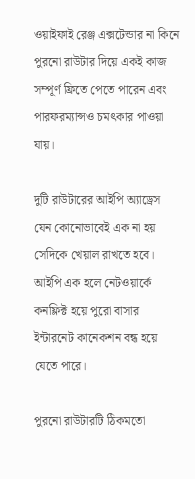ওয়াইফাই রেঞ্জ এক্সটেন্ডার না কিনে পুরনো রাউটার দিয়ে একই কাজ সম্পূর্ণ ফ্রিতে পেতে পারেন এবং পারফরম্যান্সও চমৎকার পাওয়া যায়।

দুটি রাউটারের আইপি অ্যাড্রেস যেন কোনোভাবেই এক না হয় সেদিকে খেয়াল রাখতে হবে। আইপি এক হলে নেটওয়ার্কে কনফ্লিক্ট হয়ে পুরো বাসার ইন্টারনেট কানেকশন বন্ধ হয়ে যেতে পারে।

পুরনো রাউটারটি ঠিকমতো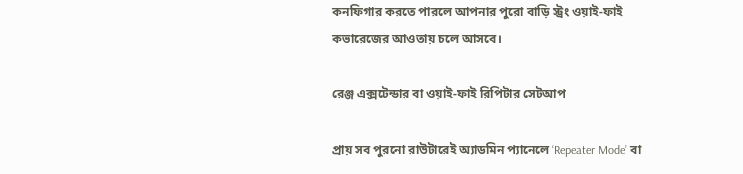কনফিগার করতে পারলে আপনার পুরো বাড়ি স্ট্রং ওয়াই-ফাই কভারেজের আওতায় চলে আসবে।

রেঞ্জ এক্সটেন্ডার বা ওয়াই-ফাই রিপিটার সেটআপ

প্রায় সব পুরনো রাউটারেই অ্যাডমিন প্যানেলে ‘Repeater Mode’ বা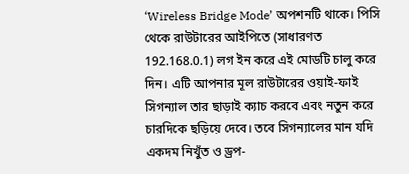‘Wireless Bridge Mode’ অপশনটি থাকে। পিসি থেকে রাউটারের আইপিতে (সাধারণত 192.168.0.1) লগ ইন করে এই মোডটি চালু করে দিন। এটি আপনার মূল রাউটারের ওয়াই-ফাই সিগন্যাল তার ছাড়াই ক্যাচ করবে এবং নতুন করে চারদিকে ছড়িয়ে দেবে। তবে সিগন্যালের মান যদি একদম নিখুঁত ও ড্রপ-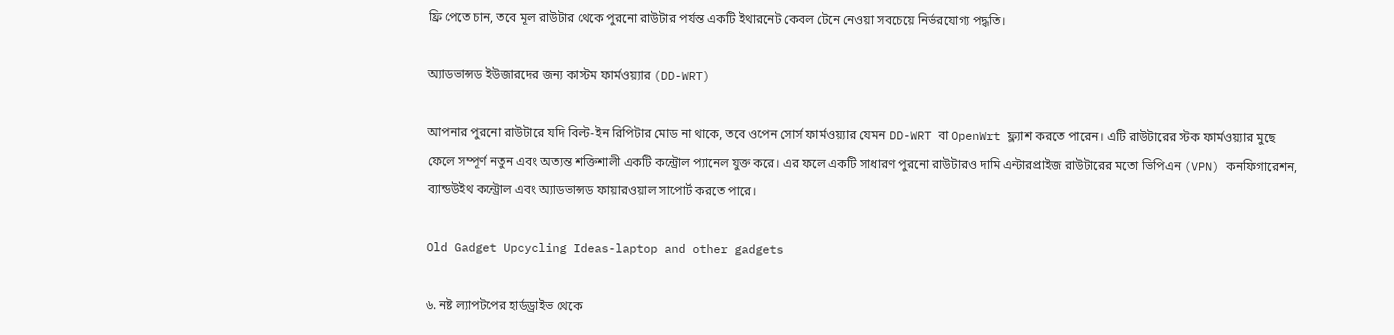ফ্রি পেতে চান, তবে মূল রাউটার থেকে পুরনো রাউটার পর্যন্ত একটি ইথারনেট কেবল টেনে নেওয়া সবচেয়ে নির্ভরযোগ্য পদ্ধতি।

অ্যাডভান্সড ইউজারদের জন্য কাস্টম ফার্মওয়্যার (DD-WRT)

আপনার পুরনো রাউটারে যদি বিল্ট-ইন রিপিটার মোড না থাকে, তবে ওপেন সোর্স ফার্মওয়্যার যেমন DD-WRT বা OpenWrt ফ্ল্যাশ করতে পারেন। এটি রাউটারের স্টক ফার্মওয়্যার মুছে ফেলে সম্পূর্ণ নতুন এবং অত্যন্ত শক্তিশালী একটি কন্ট্রোল প্যানেল যুক্ত করে। এর ফলে একটি সাধারণ পুরনো রাউটারও দামি এন্টারপ্রাইজ রাউটারের মতো ভিপিএন (VPN) কনফিগারেশন, ব্যান্ডউইথ কন্ট্রোল এবং অ্যাডভান্সড ফায়ারওয়াল সাপোর্ট করতে পারে।

Old Gadget Upcycling Ideas-laptop and other gadgets

৬. নষ্ট ল্যাপটপের হার্ডড্রাইভ থেকে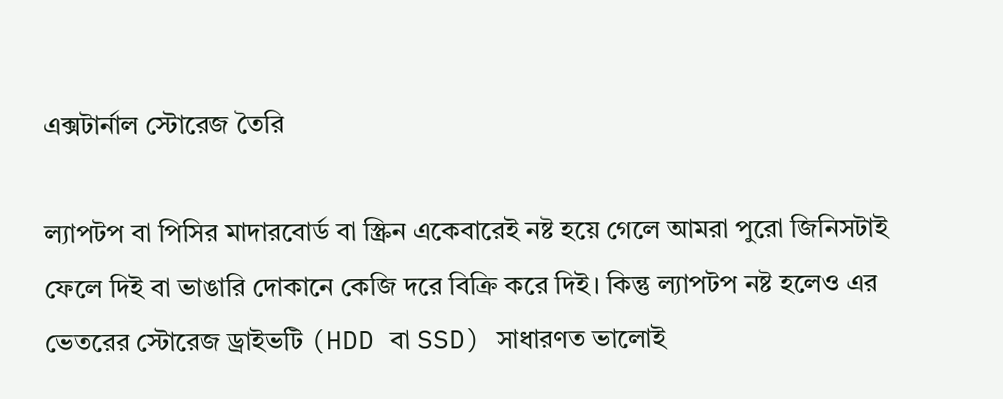এক্সটার্নাল স্টোরেজ তৈরি

ল্যাপটপ বা পিসির মাদারবোর্ড বা স্ক্রিন একেবারেই নষ্ট হয়ে গেলে আমরা পুরো জিনিসটাই ফেলে দিই বা ভাঙারি দোকানে কেজি দরে বিক্রি করে দিই। কিন্তু ল্যাপটপ নষ্ট হলেও এর ভেতরের স্টোরেজ ড্রাইভটি (HDD বা SSD) সাধারণত ভালোই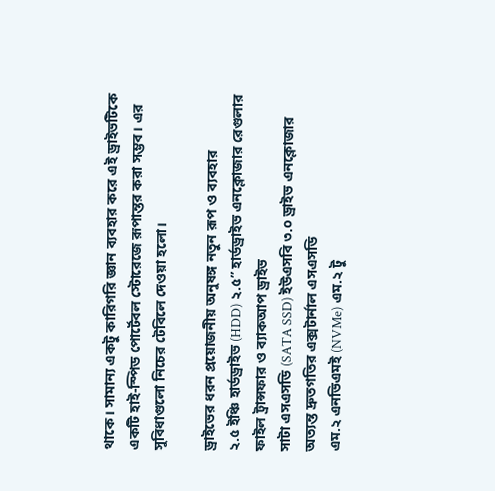থাকে। সামান্য একটু কারিগরি জ্ঞান ব্যবহার করে এই ড্রাইভটিকে একটি হাই-স্পিড পোর্টেবল স্টোরেজে রূপান্তর করা সম্ভব। এর সুবিধাগুলো নিচের টেবিলে দেওয়া হলো।

ড্রাইভের ধরন প্রয়োজনীয় অনুষঙ্গ নতুন রূপ ও ব্যবহার
২.৫ ইঞ্চি হার্ডড্রাইভ (HDD) ২.৫” হার্ডড্রাইভ এনক্লোজার রেগুলার ফাইল ট্রান্সফার ও ব্যাকআপ ড্রাইভ
সাটা এসএসডি (SATA SSD) ইউএসবি ৩.০ ড্রাইভ এনক্লোজার অত্যন্ত দ্রুতগতির এক্সটার্নাল এসএসডি
এম.২ এনভিএমই (NVMe) এম.২ টু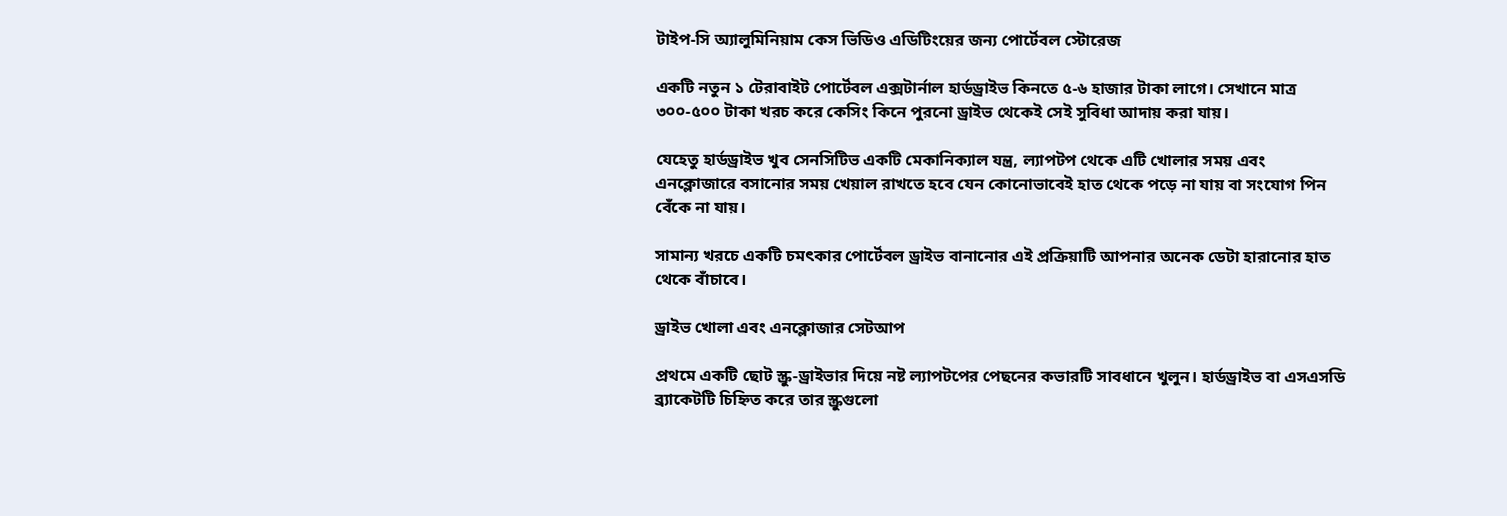টাইপ-সি অ্যালুমিনিয়াম কেস ভিডিও এডিটিংয়ের জন্য পোর্টেবল স্টোরেজ

একটি নতুন ১ টেরাবাইট পোর্টেবল এক্সটার্নাল হার্ডড্রাইভ কিনতে ৫-৬ হাজার টাকা লাগে। সেখানে মাত্র ৩০০-৫০০ টাকা খরচ করে কেসিং কিনে পুরনো ড্রাইভ থেকেই সেই সুবিধা আদায় করা যায়।

যেহেতু হার্ডড্রাইভ খুব সেনসিটিভ একটি মেকানিক্যাল যন্ত্র, ল্যাপটপ থেকে এটি খোলার সময় এবং এনক্লোজারে বসানোর সময় খেয়াল রাখতে হবে যেন কোনোভাবেই হাত থেকে পড়ে না যায় বা সংযোগ পিন বেঁকে না যায়।

সামান্য খরচে একটি চমৎকার পোর্টেবল ড্রাইভ বানানোর এই প্রক্রিয়াটি আপনার অনেক ডেটা হারানোর হাত থেকে বাঁচাবে।

ড্রাইভ খোলা এবং এনক্লোজার সেটআপ

প্রথমে একটি ছোট স্ক্রু-ড্রাইভার দিয়ে নষ্ট ল্যাপটপের পেছনের কভারটি সাবধানে খুলুন। হার্ডড্রাইভ বা এসএসডি ব্র্যাকেটটি চিহ্নিত করে তার স্ক্রুগুলো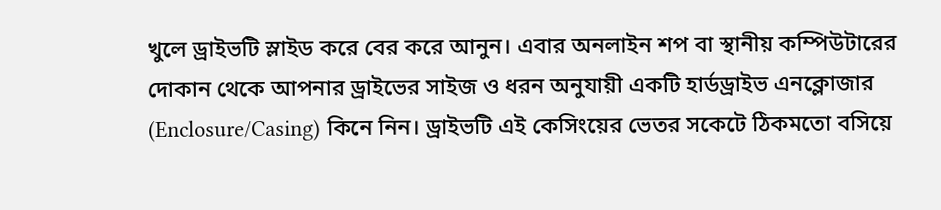খুলে ড্রাইভটি স্লাইড করে বের করে আনুন। এবার অনলাইন শপ বা স্থানীয় কম্পিউটারের দোকান থেকে আপনার ড্রাইভের সাইজ ও ধরন অনুযায়ী একটি হার্ডড্রাইভ এনক্লোজার (Enclosure/Casing) কিনে নিন। ড্রাইভটি এই কেসিংয়ের ভেতর সকেটে ঠিকমতো বসিয়ে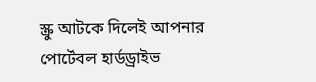স্ক্রু আটকে দিলেই আপনার পোর্টেবল হার্ডড্রাইভ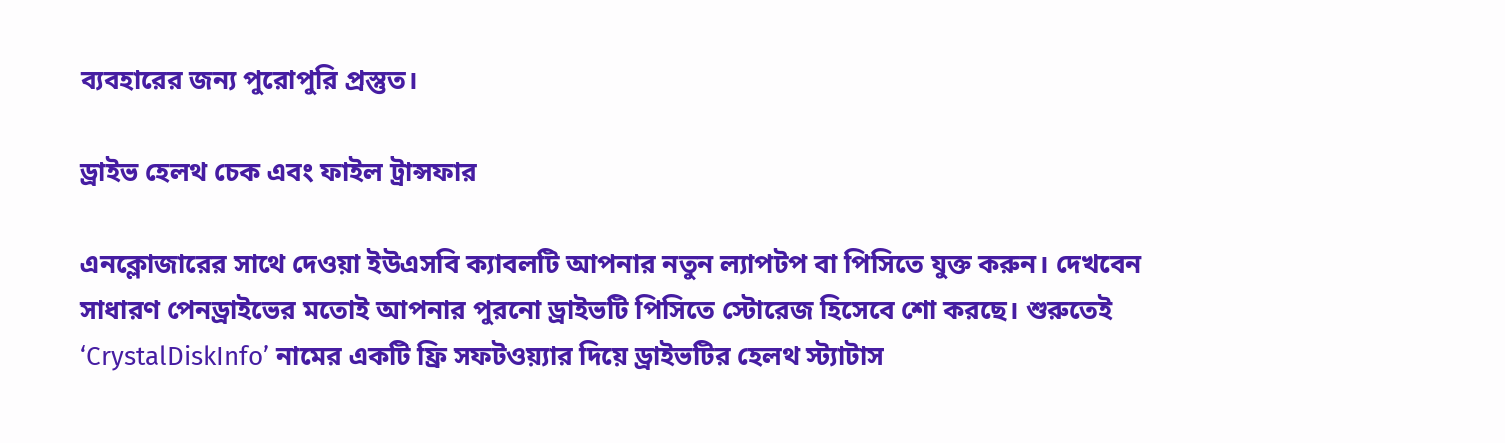ব্যবহারের জন্য পুরোপুরি প্রস্তুত।

ড্রাইভ হেলথ চেক এবং ফাইল ট্রান্সফার

এনক্লোজারের সাথে দেওয়া ইউএসবি ক্যাবলটি আপনার নতুন ল্যাপটপ বা পিসিতে যুক্ত করুন। দেখবেন সাধারণ পেনড্রাইভের মতোই আপনার পুরনো ড্রাইভটি পিসিতে স্টোরেজ হিসেবে শো করছে। শুরুতেই ‘CrystalDiskInfo’ নামের একটি ফ্রি সফটওয়্যার দিয়ে ড্রাইভটির হেলথ স্ট্যাটাস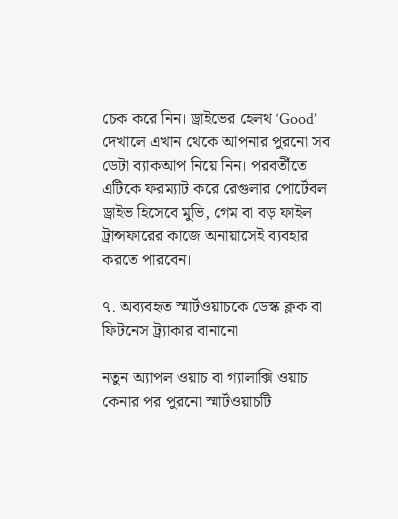চেক করে নিন। ড্রাইভের হেলথ ‘Good’ দেখালে এখান থেকে আপনার পুরনো সব ডেটা ব্যাকআপ নিয়ে নিন। পরবর্তীতে এটিকে ফরম্যাট করে রেগুলার পোর্টেবল ড্রাইভ হিসেবে মুভি, গেম বা বড় ফাইল ট্রান্সফারের কাজে অনায়াসেই ব্যবহার করতে পারবেন।

৭. অব্যবহৃত স্মার্টওয়াচকে ডেস্ক ক্লক বা ফিটনেস ট্র্যাকার বানানো

নতুন অ্যাপল ওয়াচ বা গ্যালাক্সি ওয়াচ কেনার পর পুরনো স্মার্টওয়াচটি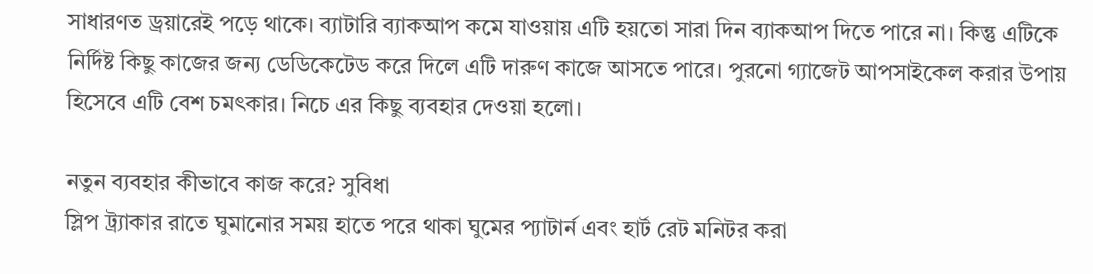সাধারণত ড্রয়ারেই পড়ে থাকে। ব্যাটারি ব্যাকআপ কমে যাওয়ায় এটি হয়তো সারা দিন ব্যাকআপ দিতে পারে না। কিন্তু এটিকে নির্দিষ্ট কিছু কাজের জন্য ডেডিকেটেড করে দিলে এটি দারুণ কাজে আসতে পারে। পুরনো গ্যাজেট আপসাইকেল করার উপায় হিসেবে এটি বেশ চমৎকার। নিচে এর কিছু ব্যবহার দেওয়া হলো।

নতুন ব্যবহার কীভাবে কাজ করে? সুবিধা
স্লিপ ট্র্যাকার রাতে ঘুমানোর সময় হাতে পরে থাকা ঘুমের প্যাটার্ন এবং হার্ট রেট মনিটর করা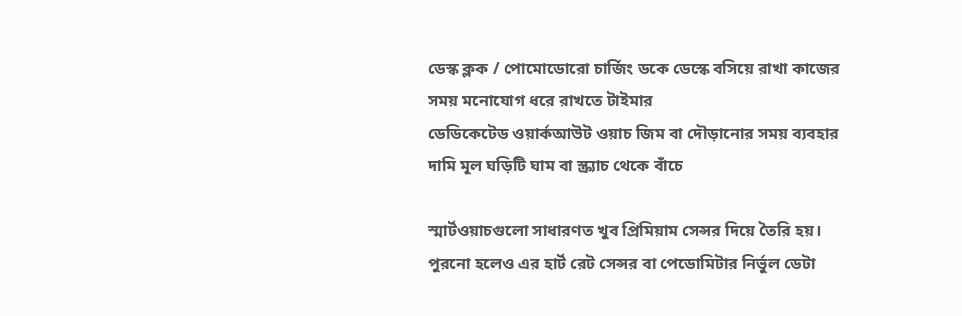ডেস্ক ক্লক / পোমোডোরো চার্জিং ডকে ডেস্কে বসিয়ে রাখা কাজের সময় মনোযোগ ধরে রাখতে টাইমার
ডেডিকেটেড ওয়ার্কআউট ওয়াচ জিম বা দৌড়ানোর সময় ব্যবহার দামি মূল ঘড়িটি ঘাম বা স্ক্র্যাচ থেকে বাঁচে

স্মার্টওয়াচগুলো সাধারণত খুব প্রিমিয়াম সেন্সর দিয়ে তৈরি হয়। পুরনো হলেও এর হার্ট রেট সেন্সর বা পেডোমিটার নির্ভুল ডেটা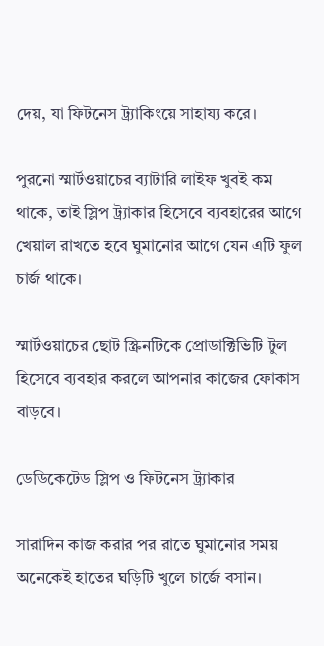দেয়, যা ফিটনেস ট্র্যাকিংয়ে সাহায্য করে।

পুরনো স্মার্টওয়াচের ব্যাটারি লাইফ খুবই কম থাকে, তাই স্লিপ ট্র্যাকার হিসেবে ব্যবহারের আগে খেয়াল রাখতে হবে ঘুমানোর আগে যেন এটি ফুল চার্জ থাকে।

স্মার্টওয়াচের ছোট স্ক্রিনটিকে প্রোডাক্টিভিটি টুল হিসেবে ব্যবহার করলে আপনার কাজের ফোকাস বাড়বে।

ডেডিকেটেড স্লিপ ও ফিটনেস ট্র্যাকার

সারাদিন কাজ করার পর রাতে ঘুমানোর সময় অনেকেই হাতের ঘড়িটি খুলে চার্জে বসান।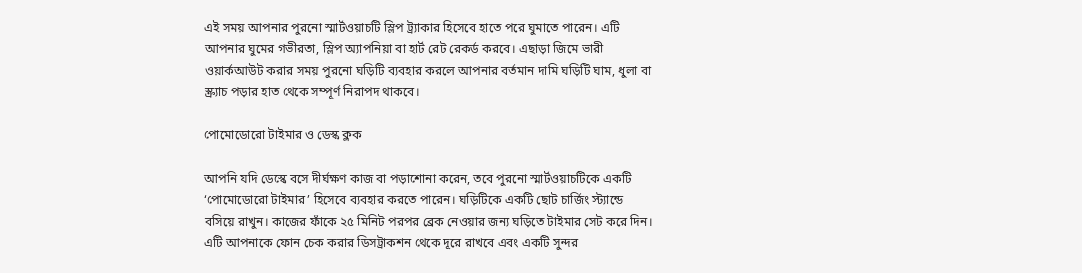এই সময় আপনার পুরনো স্মার্টওয়াচটি স্লিপ ট্র্যাকার হিসেবে হাতে পরে ঘুমাতে পারেন। এটি আপনার ঘুমের গভীরতা, স্লিপ অ্যাপনিয়া বা হার্ট রেট রেকর্ড করবে। এছাড়া জিমে ভারী ওয়ার্কআউট করার সময় পুরনো ঘড়িটি ব্যবহার করলে আপনার বর্তমান দামি ঘড়িটি ঘাম, ধুলা বা স্ক্র্যাচ পড়ার হাত থেকে সম্পূর্ণ নিরাপদ থাকবে।

পোমোডোরো টাইমার ও ডেস্ক ক্লক

আপনি যদি ডেস্কে বসে দীর্ঘক্ষণ কাজ বা পড়াশোনা করেন, তবে পুরনো স্মার্টওয়াচটিকে একটি ‘পোমোডোরো টাইমার’ হিসেবে ব্যবহার করতে পারেন। ঘড়িটিকে একটি ছোট চার্জিং স্ট্যান্ডে বসিয়ে রাখুন। কাজের ফাঁকে ২৫ মিনিট পরপর ব্রেক নেওয়ার জন্য ঘড়িতে টাইমার সেট করে দিন। এটি আপনাকে ফোন চেক করার ডিসট্রাকশন থেকে দূরে রাখবে এবং একটি সুন্দর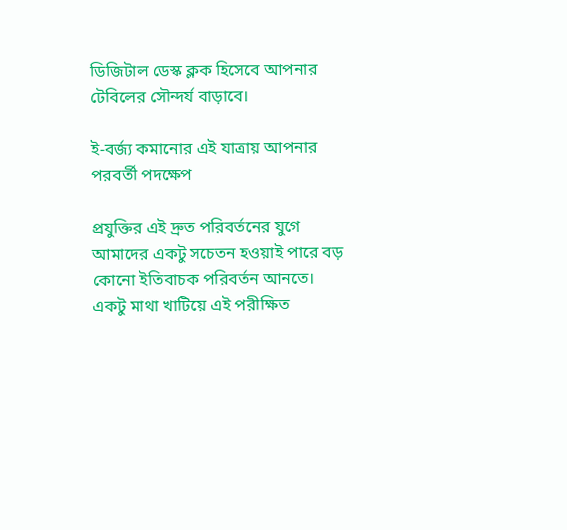ডিজিটাল ডেস্ক ক্লক হিসেবে আপনার টেবিলের সৌন্দর্য বাড়াবে।

ই-বর্জ্য কমানোর এই যাত্রায় আপনার পরবর্তী পদক্ষেপ

প্রযুক্তির এই দ্রুত পরিবর্তনের যুগে আমাদের একটু সচেতন হওয়াই পারে বড় কোনো ইতিবাচক পরিবর্তন আনতে। একটু মাথা খাটিয়ে এই পরীক্ষিত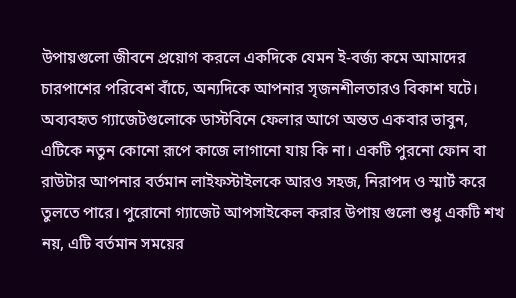উপায়গুলো জীবনে প্রয়োগ করলে একদিকে যেমন ই-বর্জ্য কমে আমাদের চারপাশের পরিবেশ বাঁচে, অন্যদিকে আপনার সৃজনশীলতারও বিকাশ ঘটে। অব্যবহৃত গ্যাজেটগুলোকে ডাস্টবিনে ফেলার আগে অন্তত একবার ভাবুন, এটিকে নতুন কোনো রূপে কাজে লাগানো যায় কি না। একটি পুরনো ফোন বা রাউটার আপনার বর্তমান লাইফস্টাইলকে আরও সহজ, নিরাপদ ও স্মার্ট করে তুলতে পারে। পুরোনো গ্যাজেট আপসাইকেল করার উপায় গুলো শুধু একটি শখ নয়, এটি বর্তমান সময়ের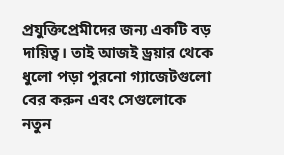প্রযুক্তিপ্রেমীদের জন্য একটি বড় দায়িত্ব। তাই আজই ড্রয়ার থেকে ধুলো পড়া পুরনো গ্যাজেটগুলো বের করুন এবং সেগুলোকে নতুন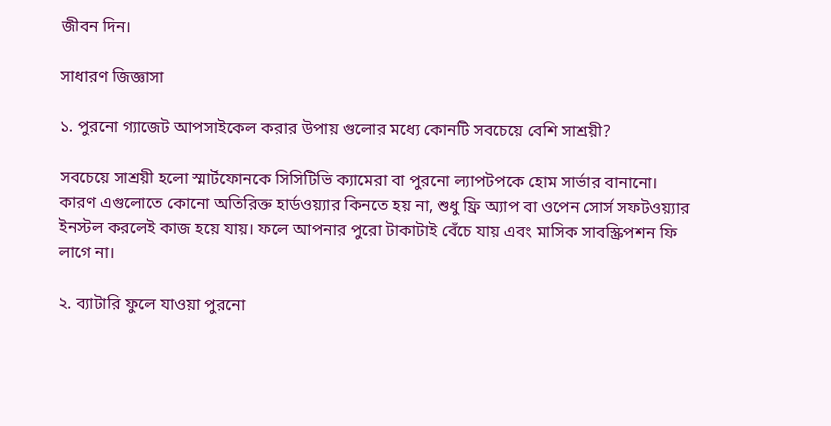জীবন দিন।

সাধারণ জিজ্ঞাসা

১. পুরনো গ্যাজেট আপসাইকেল করার উপায় গুলোর মধ্যে কোনটি সবচেয়ে বেশি সাশ্রয়ী?

সবচেয়ে সাশ্রয়ী হলো স্মার্টফোনকে সিসিটিভি ক্যামেরা বা পুরনো ল্যাপটপকে হোম সার্ভার বানানো। কারণ এগুলোতে কোনো অতিরিক্ত হার্ডওয়্যার কিনতে হয় না, শুধু ফ্রি অ্যাপ বা ওপেন সোর্স সফটওয়্যার ইনস্টল করলেই কাজ হয়ে যায়। ফলে আপনার পুরো টাকাটাই বেঁচে যায় এবং মাসিক সাবস্ক্রিপশন ফি লাগে না।

২. ব্যাটারি ফুলে যাওয়া পুরনো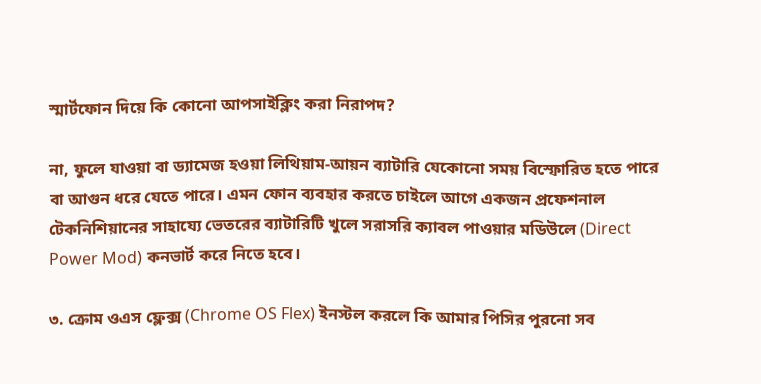স্মার্টফোন দিয়ে কি কোনো আপসাইক্লিং করা নিরাপদ?

না, ফুলে যাওয়া বা ড্যামেজ হওয়া লিথিয়াম-আয়ন ব্যাটারি যেকোনো সময় বিস্ফোরিত হতে পারে বা আগুন ধরে যেতে পারে। এমন ফোন ব্যবহার করতে চাইলে আগে একজন প্রফেশনাল টেকনিশিয়ানের সাহায্যে ভেতরের ব্যাটারিটি খুলে সরাসরি ক্যাবল পাওয়ার মডিউলে (Direct Power Mod) কনভার্ট করে নিতে হবে।

৩. ক্রোম ওএস ফ্লেক্স (Chrome OS Flex) ইনস্টল করলে কি আমার পিসির পুরনো সব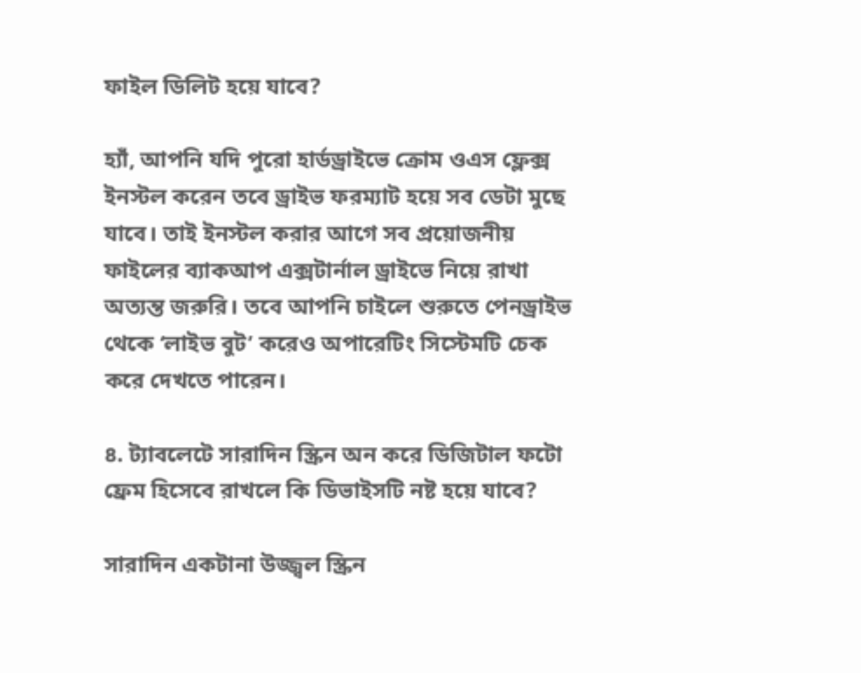ফাইল ডিলিট হয়ে যাবে?

হ্যাঁ, আপনি যদি পুরো হার্ডড্রাইভে ক্রোম ওএস ফ্লেক্স ইনস্টল করেন তবে ড্রাইভ ফরম্যাট হয়ে সব ডেটা মুছে যাবে। তাই ইনস্টল করার আগে সব প্রয়োজনীয় ফাইলের ব্যাকআপ এক্সটার্নাল ড্রাইভে নিয়ে রাখা অত্যন্ত জরুরি। তবে আপনি চাইলে শুরুতে পেনড্রাইভ থেকে ‘লাইভ বুট’ করেও অপারেটিং সিস্টেমটি চেক করে দেখতে পারেন।

৪. ট্যাবলেটে সারাদিন স্ক্রিন অন করে ডিজিটাল ফটো ফ্রেম হিসেবে রাখলে কি ডিভাইসটি নষ্ট হয়ে যাবে?

সারাদিন একটানা উজ্জ্বল স্ক্রিন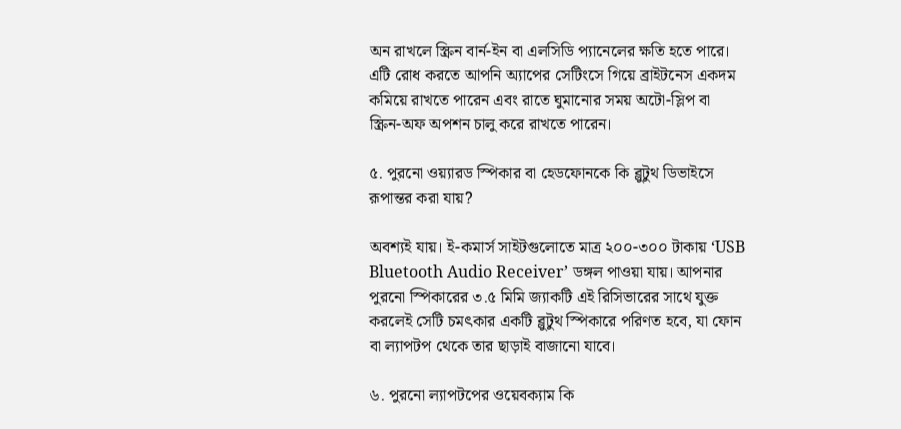অন রাখলে স্ক্রিন বার্ন-ইন বা এলসিডি প্যানেলের ক্ষতি হতে পারে। এটি রোধ করতে আপনি অ্যাপের সেটিংসে গিয়ে ব্রাইটনেস একদম কমিয়ে রাখতে পারেন এবং রাতে ঘুমানোর সময় অটো-স্লিপ বা স্ক্রিন-অফ অপশন চালু করে রাখতে পারেন।

৫. পুরনো ওয়্যারড স্পিকার বা হেডফোনকে কি ব্লুটুথ ডিভাইসে রূপান্তর করা যায়?

অবশ্যই যায়। ই-কমার্স সাইটগুলোতে মাত্র ২০০-৩০০ টাকায় ‘USB Bluetooth Audio Receiver’ ডঙ্গল পাওয়া যায়। আপনার পুরনো স্পিকারের ৩.৫ মিমি জ্যাকটি এই রিসিভারের সাথে যুক্ত করলেই সেটি চমৎকার একটি ব্লুটুথ স্পিকারে পরিণত হবে, যা ফোন বা ল্যাপটপ থেকে তার ছাড়াই বাজানো যাবে।

৬. পুরনো ল্যাপটপের ওয়েবক্যাম কি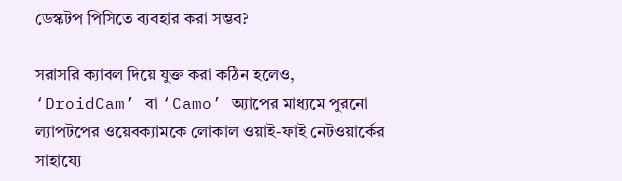ডেস্কটপ পিসিতে ব্যবহার করা সম্ভব?

সরাসরি ক্যাবল দিয়ে যুক্ত করা কঠিন হলেও, ‘DroidCam’ বা ‘Camo’ অ্যাপের মাধ্যমে পুরনো ল্যাপটপের ওয়েবক্যামকে লোকাল ওয়াই-ফাই নেটওয়ার্কের সাহায্যে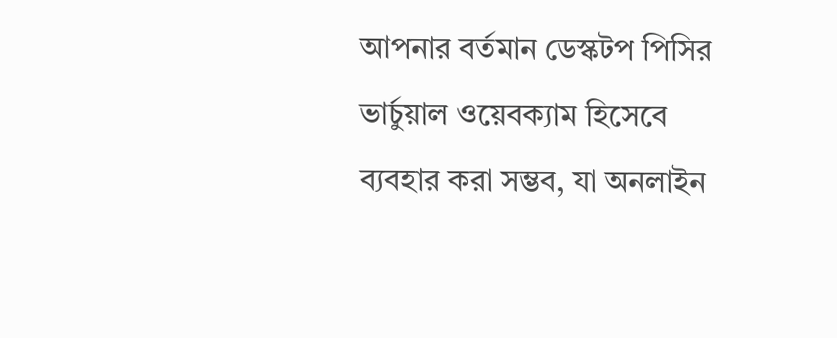আপনার বর্তমান ডেস্কটপ পিসির ভার্চুয়াল ওয়েবক্যাম হিসেবে ব্যবহার করা সম্ভব, যা অনলাইন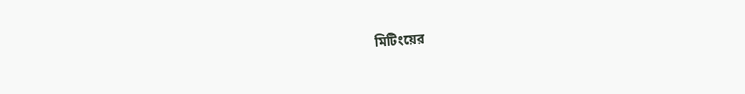মিটিংয়ের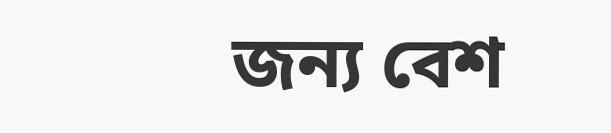জন্য বেশ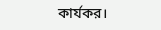কার্যকর।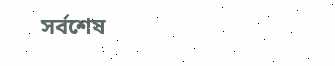সর্বশেষ